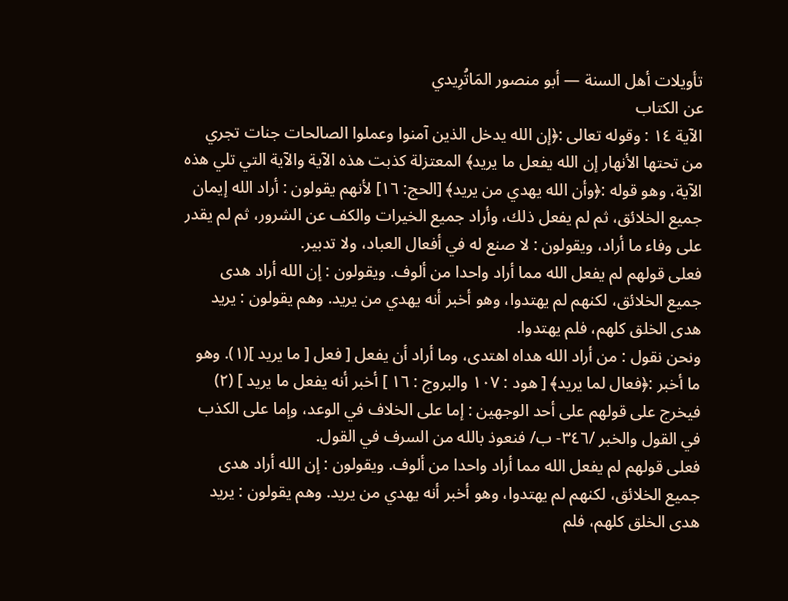تأويلات أهل السنة — أبو منصور المَاتُرِيدي
عن الكتاب
الآية ١٤ : وقوله تعالى :﴿إن الله يدخل الذين آمنوا وعملوا الصالحات جنات تجري من تحتها الأنهار إن الله يفعل ما يريد﴾ المعتزلة كذبت هذه الآية والآية التي تلي هذه الآية، وهو قوله :﴿وأن الله يهدي من يريد﴾ [الحج: ١٦] لأنهم يقولون : أراد الله إيمان جميع الخلائق، ثم لم يفعل ذلك، وأراد جميع الخيرات والكف عن الشرور، ثم لم يقدر على وفاء ما أراد، ويقولون : لا صنع له في أفعال العباد، ولا تدبير.
فعلى قولهم لم يفعل الله مما أراد واحدا من ألوف. ويقولون : إن الله أراد هدى جميع الخلائق، لكنهم لم يهتدوا، وهو أخبر أنه يهدي من يريد. وهم يقولون : يريد هدى الخلق كلهم، فلم يهتدوا.
ونحن نقول : من أراد الله هداه اهتدى، وما أراد أن يفعل [ فعل [ ما يريد ](١). وهو ما أخبر :﴿فعال لما يريد﴾ [ هود : ١٠٧ والبروج : ١٦ ] أخبر أنه يفعل ما يريد ] (٢) فيخرج على قولهم على أحد الوجهين : إما على الخلاف في الوعد، وإما على الكذب في القول والخبر /٣٤٦- ب/ فنعوذ بالله من السرف في القول.
فعلى قولهم لم يفعل الله مما أراد واحدا من ألوف. ويقولون : إن الله أراد هدى جميع الخلائق، لكنهم لم يهتدوا، وهو أخبر أنه يهدي من يريد. وهم يقولون : يريد هدى الخلق كلهم، فلم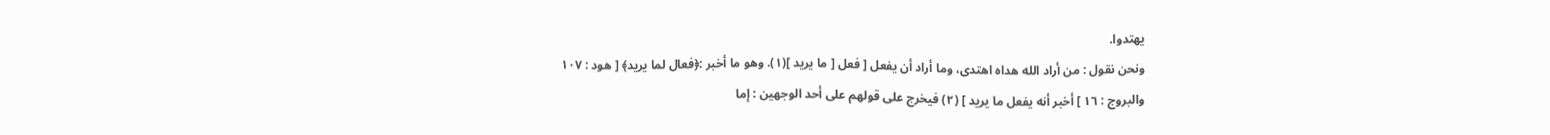يهتدوا.
ونحن نقول : من أراد الله هداه اهتدى، وما أراد أن يفعل [ فعل [ ما يريد ](١). وهو ما أخبر :﴿فعال لما يريد﴾ [ هود : ١٠٧ والبروج : ١٦ ] أخبر أنه يفعل ما يريد ] (٢) فيخرج على قولهم على أحد الوجهين : إما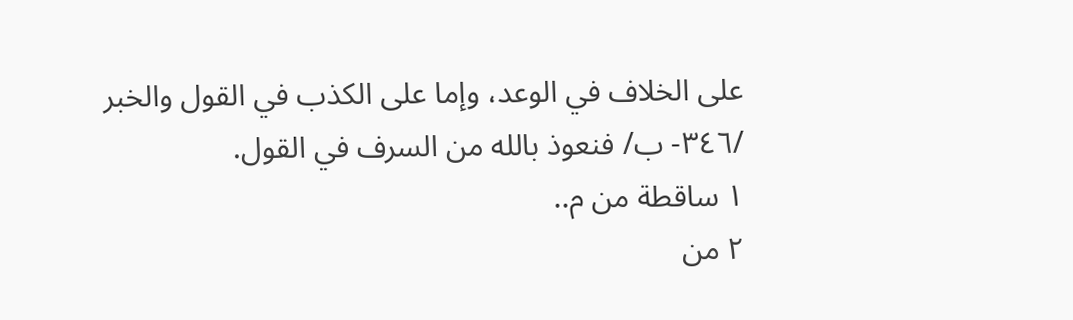على الخلاف في الوعد، وإما على الكذب في القول والخبر /٣٤٦- ب/ فنعوذ بالله من السرف في القول.
١ ساقطة من م..
٢ من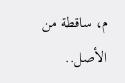م، ساقطة من الأصل..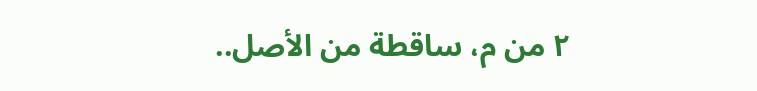٢ من م، ساقطة من الأصل..